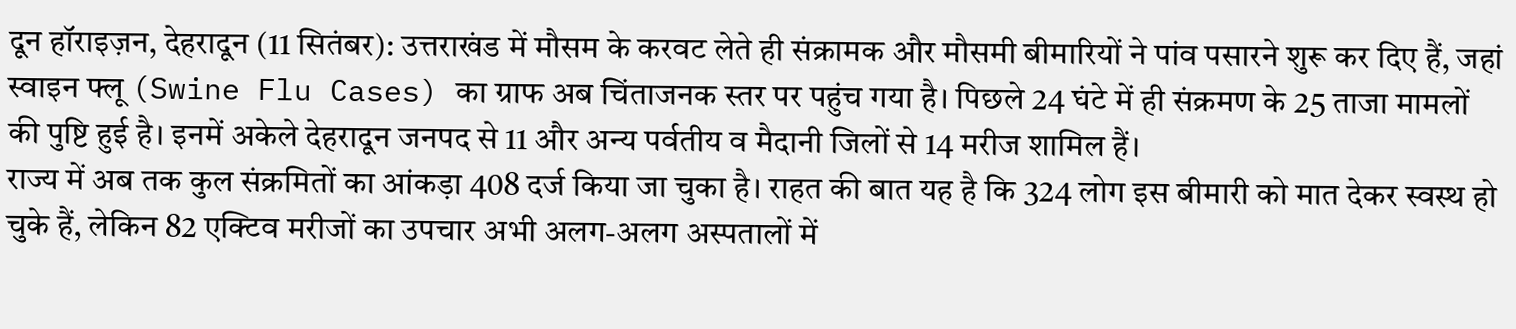दून हॉराइज़न, देहरादून (11 सितंबर): उत्तराखंड में मौसम के करवट लेते ही संक्रामक और मौसमी बीमारियों ने पांव पसारने शुरू कर दिए हैं, जहां स्वाइन फ्लू (Swine Flu Cases) का ग्राफ अब चिंताजनक स्तर पर पहुंच गया है। पिछले 24 घंटे में ही संक्रमण के 25 ताजा मामलों की पुष्टि हुई है। इनमें अकेले देहरादून जनपद से 11 और अन्य पर्वतीय व मैदानी जिलों से 14 मरीज शामिल हैं।
राज्य में अब तक कुल संक्रमितों का आंकड़ा 408 दर्ज किया जा चुका है। राहत की बात यह है कि 324 लोग इस बीमारी को मात देकर स्वस्थ हो चुके हैं, लेकिन 82 एक्टिव मरीजों का उपचार अभी अलग-अलग अस्पतालों में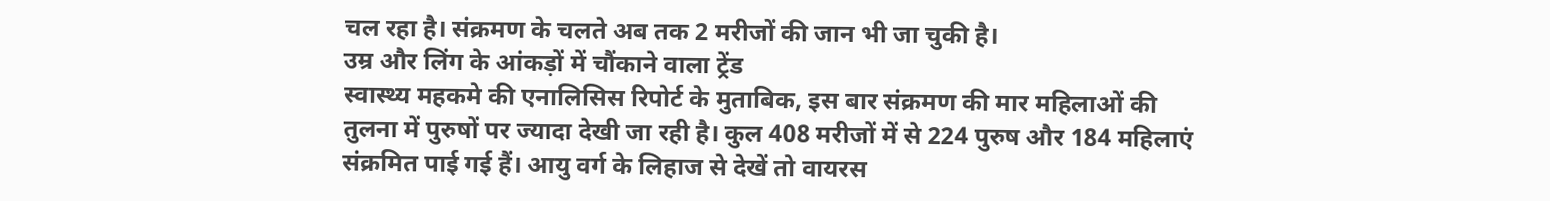चल रहा है। संक्रमण के चलते अब तक 2 मरीजों की जान भी जा चुकी है।
उम्र और लिंग के आंकड़ों में चौंकाने वाला ट्रेंड
स्वास्थ्य महकमे की एनालिसिस रिपोर्ट के मुताबिक, इस बार संक्रमण की मार महिलाओं की तुलना में पुरुषों पर ज्यादा देखी जा रही है। कुल 408 मरीजों में से 224 पुरुष और 184 महिलाएं संक्रमित पाई गई हैं। आयु वर्ग के लिहाज से देखें तो वायरस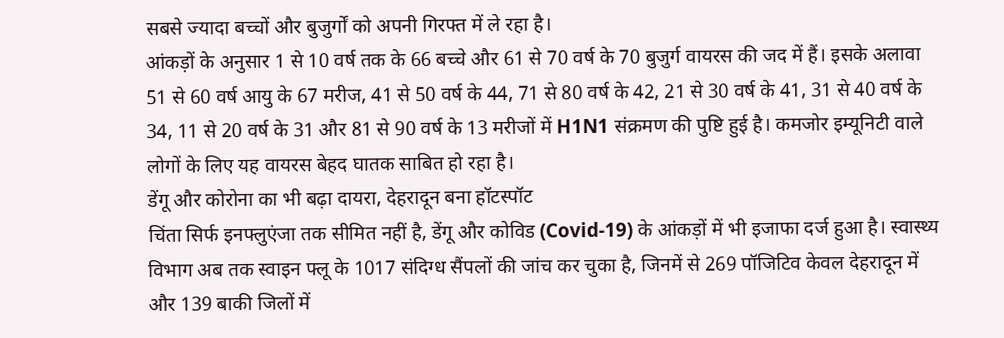सबसे ज्यादा बच्चों और बुजुर्गों को अपनी गिरफ्त में ले रहा है।
आंकड़ों के अनुसार 1 से 10 वर्ष तक के 66 बच्चे और 61 से 70 वर्ष के 70 बुजुर्ग वायरस की जद में हैं। इसके अलावा 51 से 60 वर्ष आयु के 67 मरीज, 41 से 50 वर्ष के 44, 71 से 80 वर्ष के 42, 21 से 30 वर्ष के 41, 31 से 40 वर्ष के 34, 11 से 20 वर्ष के 31 और 81 से 90 वर्ष के 13 मरीजों में H1N1 संक्रमण की पुष्टि हुई है। कमजोर इम्यूनिटी वाले लोगों के लिए यह वायरस बेहद घातक साबित हो रहा है।
डेंगू और कोरोना का भी बढ़ा दायरा, देहरादून बना हॉटस्पॉट
चिंता सिर्फ इनफ्लुएंजा तक सीमित नहीं है, डेंगू और कोविड (Covid-19) के आंकड़ों में भी इजाफा दर्ज हुआ है। स्वास्थ्य विभाग अब तक स्वाइन फ्लू के 1017 संदिग्ध सैंपलों की जांच कर चुका है, जिनमें से 269 पॉजिटिव केवल देहरादून में और 139 बाकी जिलों में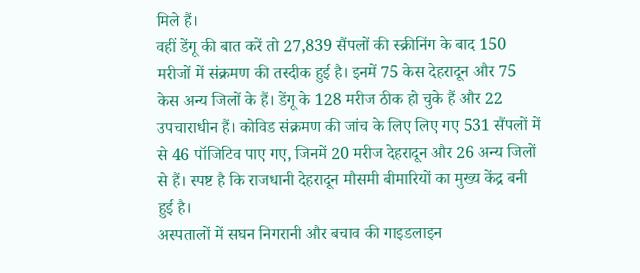मिले हैं।
वहीं डेंगू की बात करें तो 27,839 सैंपलों की स्क्रीनिंग के बाद 150 मरीजों में संक्रमण की तस्दीक हुई है। इनमें 75 केस देहरादून और 75 केस अन्य जिलों के हैं। डेंगू के 128 मरीज ठीक हो चुके हैं और 22 उपचाराधीन हैं। कोविड संक्रमण की जांच के लिए लिए गए 531 सैंपलों में से 46 पॉजिटिव पाए गए, जिनमें 20 मरीज देहरादून और 26 अन्य जिलों से हैं। स्पष्ट है कि राजधानी देहरादून मौसमी बीमारियों का मुख्य केंद्र बनी हुई है।
अस्पतालों में सघन निगरानी और बचाव की गाइडलाइन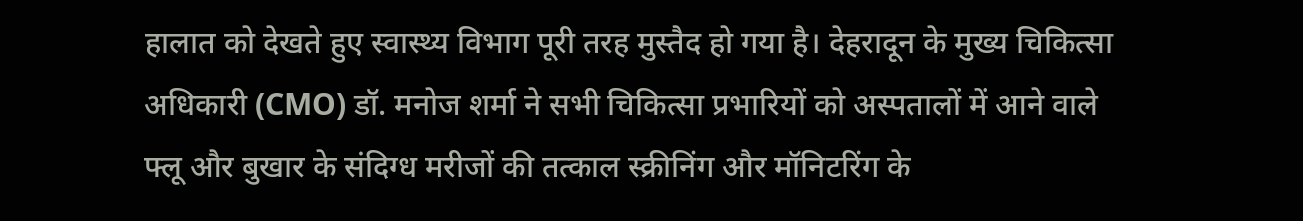हालात को देखते हुए स्वास्थ्य विभाग पूरी तरह मुस्तैद हो गया है। देहरादून के मुख्य चिकित्सा अधिकारी (CMO) डॉ. मनोज शर्मा ने सभी चिकित्सा प्रभारियों को अस्पतालों में आने वाले फ्लू और बुखार के संदिग्ध मरीजों की तत्काल स्क्रीनिंग और मॉनिटरिंग के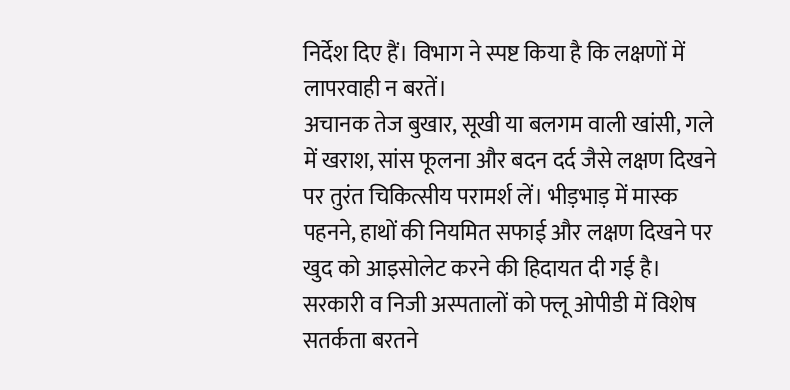निर्देश दिए हैं। विभाग ने स्पष्ट किया है कि लक्षणों में लापरवाही न बरतें।
अचानक तेज बुखार, सूखी या बलगम वाली खांसी, गले में खराश, सांस फूलना और बदन दर्द जैसे लक्षण दिखने पर तुरंत चिकित्सीय परामर्श लें। भीड़भाड़ में मास्क पहनने, हाथों की नियमित सफाई और लक्षण दिखने पर खुद को आइसोलेट करने की हिदायत दी गई है। सरकारी व निजी अस्पतालों को फ्लू ओपीडी में विशेष सतर्कता बरतने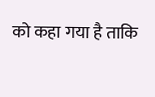को कहा गया है ताकि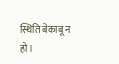स्थिति बेकाबू न हो।